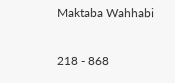Maktaba Wahhabi

218 - 868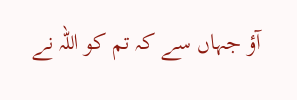آؤ جہاں سے کہ تم کو اللہ نے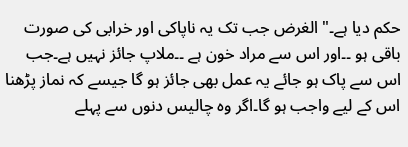حکم دیا ہے۔" الغرض جب تک یہ ناپاکی اور خرابی کی صورت باقی ہو ۔۔اور اس سے مراد خون ہے ۔۔ملاپ جائز نہیں ہے۔جب اس سے پاک ہو جائے یہ عمل بھی جائز ہو گا جیسے کہ نماز پڑھنا اس کے لیے واجب ہو گا۔اگر وہ چالیس دنوں سے پہلے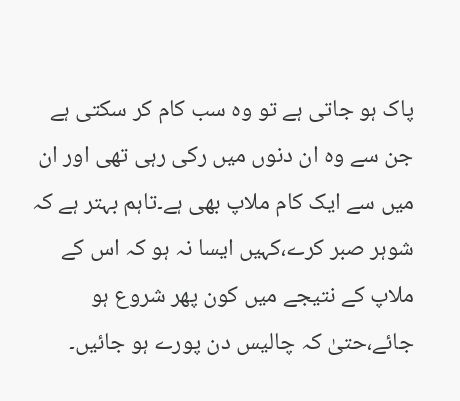پاک ہو جاتی ہے تو وہ سب کام کر سکتی ہے جن سے وہ ان دنوں میں رکی رہی تھی اور ان میں سے ایک کام ملاپ بھی ہے۔تاہم بہتر ہے کہ شوہر صبر کرے،کہیں ایسا نہ ہو کہ اس کے ملاپ کے نتیجے میں کون پھر شروع ہو جائے،حتیٰ کہ چالیس دن پورے ہو جائیں۔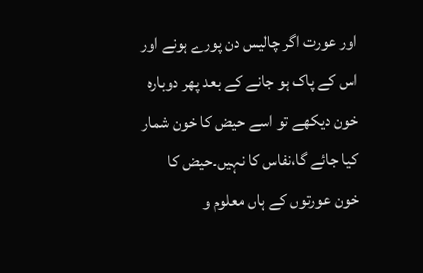اور عورت اگر چالیس دن پورے ہونے اور اس کے پاک ہو جانے کے بعد پھر دوبارہ خون دیکھے تو اسے حیض کا خون شمار کیا جائے گا،نفاس کا نہیں۔حیض کا خون عورتوں کے ہاں معلوم و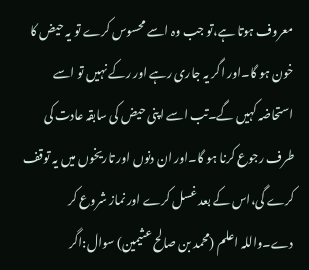معروف ہوتا ہے،تو جب وہ اسے محسوس کرے تو یہ حیض کا خون ہو گا۔اور اگر یہ جاری رہے اور رکے نہیں تو اسے استحاضہ کہیں گے۔تب اسے اپنی حیض کی سابقہ عادت کی طرف رجوع کرنا ہو گا۔اور ان دنوں اور تاریخوں میں یہ توقف کرے گی،اس کے بعد غسل کرے اور نماز شروع کر دے۔واللہ اعلم (محمد بن صالح عثیمین) سوال:اگر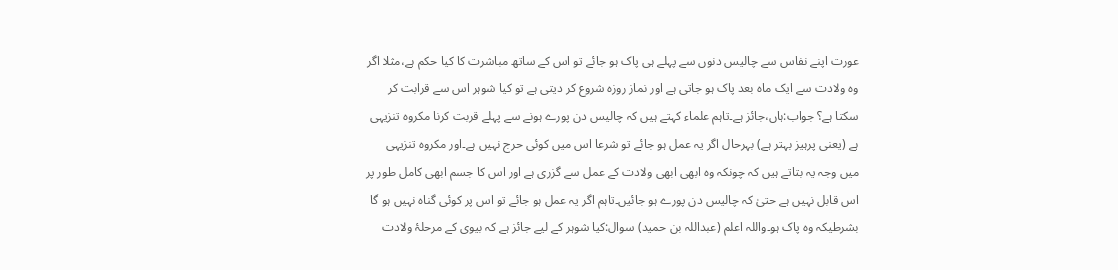عورت اپنے نفاس سے چالیس دنوں سے پہلے ہی پاک ہو جائے تو اس کے ساتھ مباشرت کا کیا حکم ہے،مثلا اگر وہ ولادت سے ایک ماہ بعد پاک ہو جاتی ہے اور نماز روزہ شروع کر دیتی ہے تو کیا شوہر اس سے قرابت کر سکتا ہے؟ جواب:ہاں،جائز ہے۔تاہم علماء کہتے ہیں کہ چالیس دن پورے ہونے سے پہلے قربت کرنا مکروہ تنزیہی ہے (یعنی پرہیز بہتر ہے) بہرحال اگر یہ عمل ہو جائے تو شرعا اس میں کوئی حرج نہیں ہے۔اور مکروہ تنزیہی میں وجہ یہ بتاتے ہیں کہ چونکہ وہ ابھی ابھی ولادت کے عمل سے گزری ہے اور اس کا جسم ابھی کامل طور پر اس قابل نہیں ہے حتیٰ کہ چالیس دن پورے ہو جائیں۔تاہم اگر یہ عمل ہو جائے تو اس پر کوئی گناہ نہیں ہو گا بشرطیکہ وہ پاک ہو۔واللہ اعلم (عبداللہ بن حمید) سوال:کیا شوہر کے لیے جائز ہے کہ بیوی کے مرحلۂ ولادت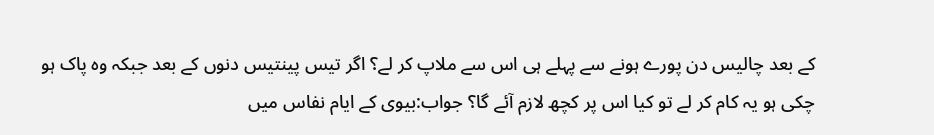کے بعد چالیس دن پورے ہونے سے پہلے ہی اس سے ملاپ کر لے؟ اگر تیس پینتیس دنوں کے بعد جبکہ وہ پاک ہو چکی ہو یہ کام کر لے تو کیا اس پر کچھ لازم آئے گا؟ جواب:بیوی کے ایام نفاس میں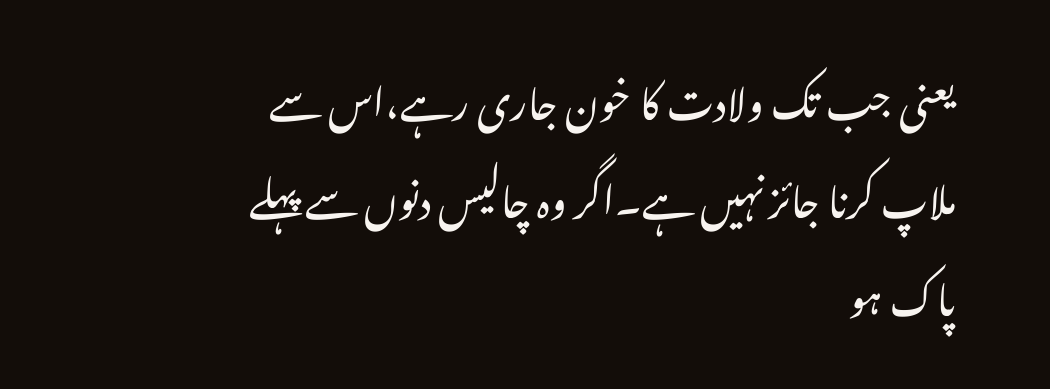یعنی جب تک ولادت کا خون جاری رہے،اس سے ملاپ کرنا جائز نہیں ہے۔اگر وہ چالیس دنوں سے پہلے پاک ہو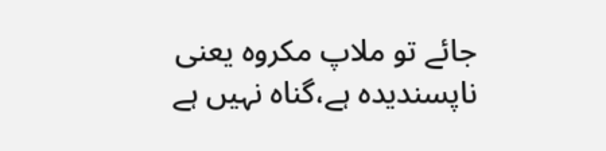جائے تو ملاپ مکروہ یعنی ناپسندیدہ ہے،گناہ نہیں ہے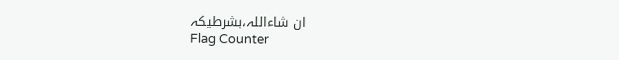ان شاءاللہ،بشرطیکہ
Flag Counter